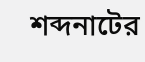শব্দনাটের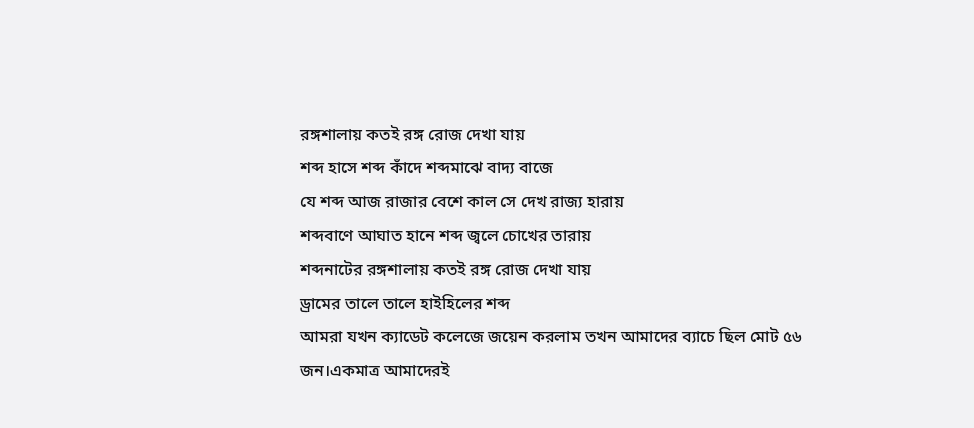রঙ্গশালায় কতই রঙ্গ রোজ দেখা যায়
শব্দ হাসে শব্দ কাঁদে শব্দমাঝে বাদ্য বাজে
যে শব্দ আজ রাজার বেশে কাল সে দেখ রাজ্য হারায়
শব্দবাণে আঘাত হানে শব্দ জ্বলে চোখের তারায়
শব্দনাটের রঙ্গশালায় কতই রঙ্গ রোজ দেখা যায়
ড্রামের তালে তালে হাইহিলের শব্দ
আমরা যখন ক্যাডেট কলেজে জয়েন করলাম তখন আমাদের ব্যাচে ছিল মোট ৫৬ জন।একমাত্র আমাদেরই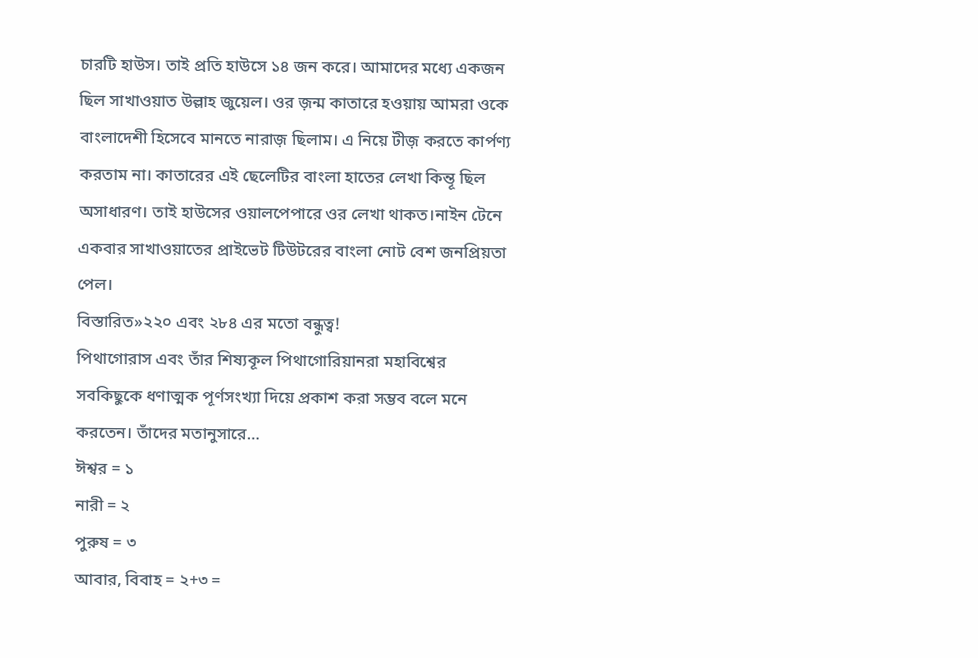চারটি হাউস। তাই প্রতি হাউসে ১৪ জন করে। আমাদের মধ্যে একজন ছিল সাখাওয়াত উল্লাহ জুয়েল। ওর জ়ন্ম কাতারে হওয়ায় আমরা ওকে বাংলাদেশী হিসেবে মানতে নারাজ় ছিলাম। এ নিয়ে টীজ় করতে কার্পণ্য করতাম না। কাতারের এই ছেলেটির বাংলা হাতের লেখা কিন্তূ ছিল অসাধারণ। তাই হাউসের ওয়ালপেপারে ওর লেখা থাকত।নাইন টেনে একবার সাখাওয়াতের প্রাইভেট টিউটরের বাংলা নোট বেশ জনপ্রিয়তা পেল।
বিস্তারিত»২২০ এবং ২৮৪ এর মতো বন্ধুত্ব!
পিথাগোরাস এবং তাঁর শিষ্যকূল পিথাগোরিয়ানরা মহাবিশ্বের সবকিছুকে ধণাত্মক পূর্ণসংখ্যা দিয়ে প্রকাশ করা সম্ভব বলে মনে করতেন। তাঁদের মতানুসারে…
ঈশ্বর = ১
নারী = ২
পুরুষ = ৩
আবার, বিবাহ = ২+৩ =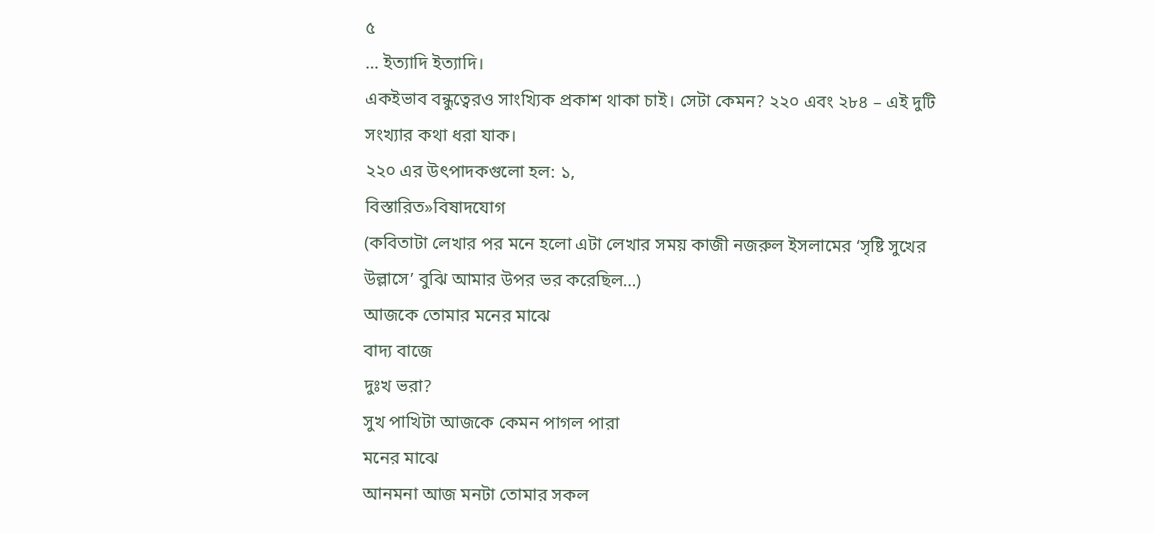৫
… ইত্যাদি ইত্যাদি।
একইভাব বন্ধুত্বেরও সাংখ্যিক প্রকাশ থাকা চাই। সেটা কেমন? ২২০ এবং ২৮৪ – এই দুটি সংখ্যার কথা ধরা যাক।
২২০ এর উৎপাদকগুলো হল: ১,
বিস্তারিত»বিষাদযোগ
(কবিতাটা লেখার পর মনে হলো এটা লেখার সময় কাজী নজরুল ইসলামের ‘সৃষ্টি সুখের উল্লাসে’ বুঝি আমার উপর ভর করেছিল…)
আজকে তোমার মনের মাঝে
বাদ্য বাজে
দুঃখ ভরা?
সুখ পাখিটা আজকে কেমন পাগল পারা
মনের মাঝে
আনমনা আজ মনটা তোমার সকল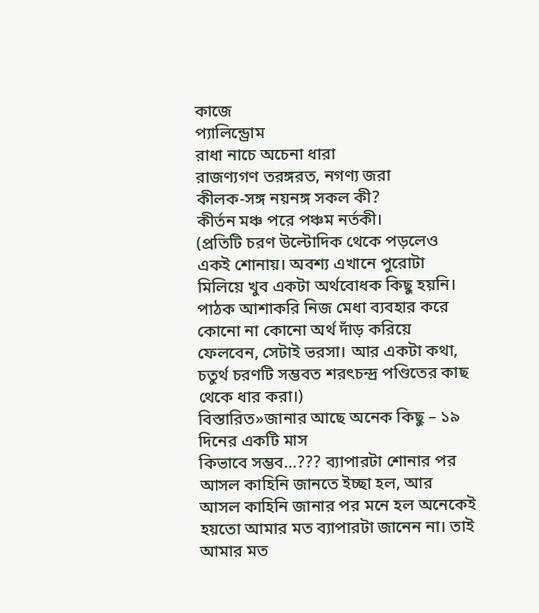কাজে
প্যালিন্ড্রোম
রাধা নাচে অচেনা ধারা
রাজণ্যগণ তরঙ্গরত, নগণ্য জরা
কীলক-সঙ্গ নয়নঙ্গ সকল কী?
কীর্তন মঞ্চ পরে পঞ্চম নর্তকী।
(প্রতিটি চরণ উল্টোদিক থেকে পড়লেও একই শোনায়। অবশ্য এখানে পুরোটা মিলিয়ে খুব একটা অর্থবোধক কিছু হয়নি। পাঠক আশাকরি নিজ মেধা ব্যবহার করে কোনো না কোনো অর্থ দাঁড় করিয়ে ফেলবেন, সেটাই ভরসা। আর একটা কথা, চতুর্থ চরণটি সম্ভবত শরৎচন্দ্র পণ্ডিতের কাছ থেকে ধার করা।)
বিস্তারিত»জানার আছে অনেক কিছু – ১৯ দিনের একটি মাস
কিভাবে সম্ভব…??? ব্যাপারটা শোনার পর আসল কাহিনি জানতে ইচ্ছা হল, আর আসল কাহিনি জানার পর মনে হল অনেকেই হয়তো আমার মত ব্যাপারটা জানেন না। তাই আমার মত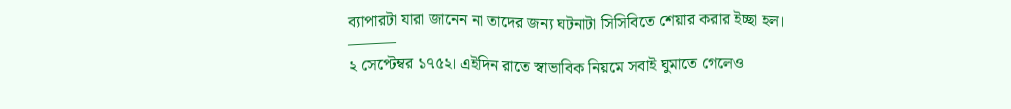ব্যাপারটা যারা জানেন না তাদের জন্য ঘটনাটা সিসিবিতে শেয়ার করার ইচ্ছা হল।
———
২ সেপ্টেম্বর ১৭৫২। এইদিন রাতে স্বাভাবিক নিয়মে সবাই ঘুমাতে গেলেও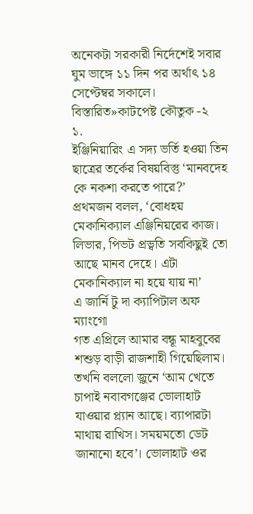অনেকটা সরকারী নির্দেশেই সবার ঘুম ভাঙ্গে ১১ দিন পর অর্থাৎ ১৪ সেপ্টেম্বর সকালে।
বিস্তারিত»কাটপেষ্ট কৌতুক -২
১.
ইঞ্জিনিয়ারিং এ সদ্য ভর্তি হওয়া তিন ছাত্রের তর্কের বিষয়বিস্তু ‘মানবদেহ কে নকশা করতে পারে?’
প্রথমজন বলল, ‘বোধহয় মেকানিক্যাল এঞ্জিনিয়রের কাজ। লিভার, পিভট প্রভ্বতি সবকিছুই তো আছে মানব দেহে। এটা মেকানিক্যাল না হয়ে যায় না’
এ জার্নি টু দা ক্যাপিটাল অফ ম্যাংগো
গত এপ্রিলে আমার বন্ধূ মাহবুবের শশুড় বাড়ী রাজশাহী গিয়েছিলাম। তখনি বললো জ়ুনে ‘আম খেতে চাপাই নবাবগঞ্জের ভোলাহাট যাওয়ার প্ল্যান আছে। ব্যাপারটা মাথায় রাখিস। সময়মতো ডেট জানানো হবে’। ভোলাহাট ওর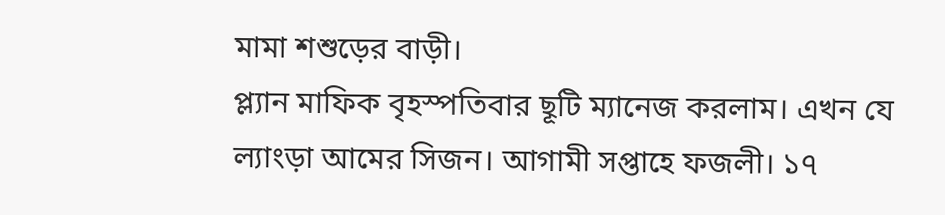মামা শশুড়ের বাড়ী।
প্ল্যান মাফিক বৃহস্পতিবার ছূটি ম্যানেজ করলাম। এখন যে ল্যাংড়া আমের সিজন। আগামী সপ্তাহে ফজলী। ১৭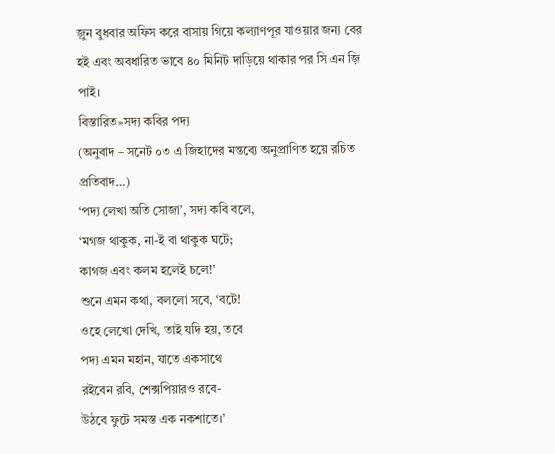জ়ুন বুধবার অফিস করে বাসায় গিয়ে কল্যাণপূর যাওয়ার জন্য বের হই এবং অবধারিত ভাবে ৪০ মিনিট দাড়িয়ে থাকার পর সি এন জ়ি পাই।
বিস্তারিত»সদ্য কবির পদ্য
(অনুবাদ – সনেট ০৩ এ জিহাদের মন্তব্যে অনুপ্রাণিত হয়ে রচিত প্রতিবাদ…)
‘পদ্য লেখা অতি সোজা’, সদ্য কবি বলে,
‘মগজ থাকুক, না-ই বা থাকুক ঘটে;
কাগজ এবং কলম হলেই চলে!’
শুনে এমন কথা, বললো সবে, ‘বটে!
ওহে লেখো দেখি, তাই যদি হয়, তবে
পদ্য এমন মহান, যাতে একসাথে
রইবেন রবি, শেক্সপিয়ারও রবে-
উঠবে ফুটে সমস্ত এক নকশাতে।’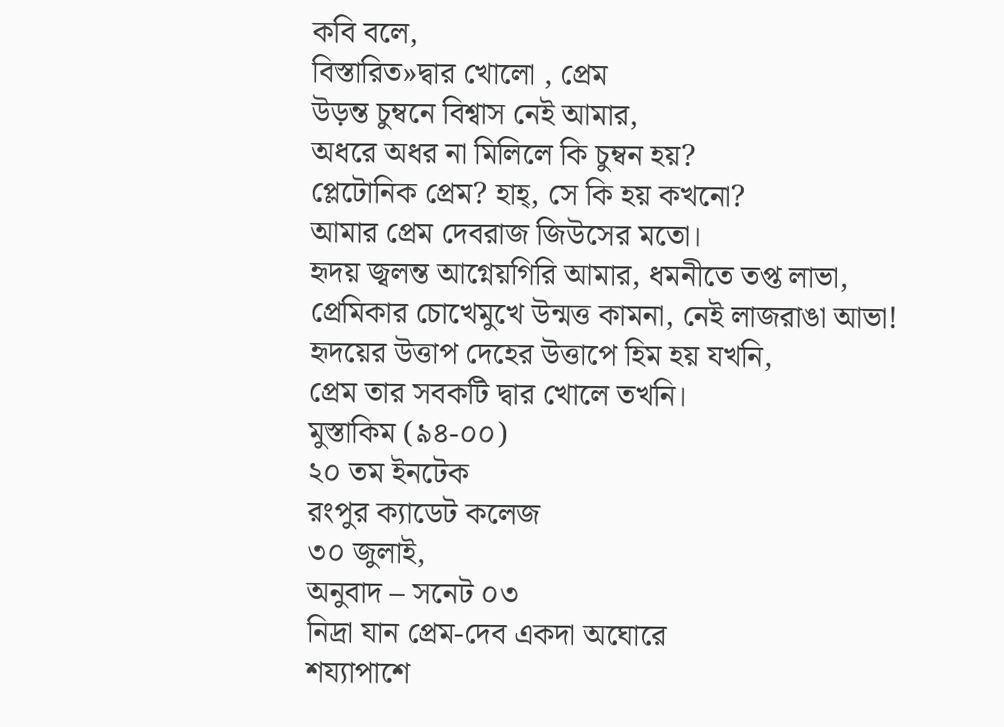কবি বলে,
বিস্তারিত»দ্বার খোলো , প্রেম
উড়ন্ত চুম্বনে বিশ্বাস নেই আমার,
অধরে অধর না মিলিলে কি চুম্বন হয়?
প্লেটোনিক প্রেম? হাহ্, সে কি হয় কখনো?
আমার প্রেম দেবরাজ জিউসের মতো।
হৃদয় জ্বলন্ত আগ্নেয়গিরি আমার, ধমনীতে তপ্ত লাভা,
প্রেমিকার চোখেমুখে উন্মত্ত কামনা, নেই লাজরাঙা আভা!
হৃদয়ের উত্তাপ দেহের উত্তাপে হিম হয় যখনি,
প্রেম তার সবকটি দ্বার খোলে তখনি।
মুস্তাকিম (৯৪-০০)
২০ তম ইনটেক
রংপুর ক্যাডেট কলেজ
৩০ জুলাই,
অনুবাদ – সনেট ০৩
নিদ্রা যান প্রেম-দেব একদা অঘোরে
শয্যাপাশে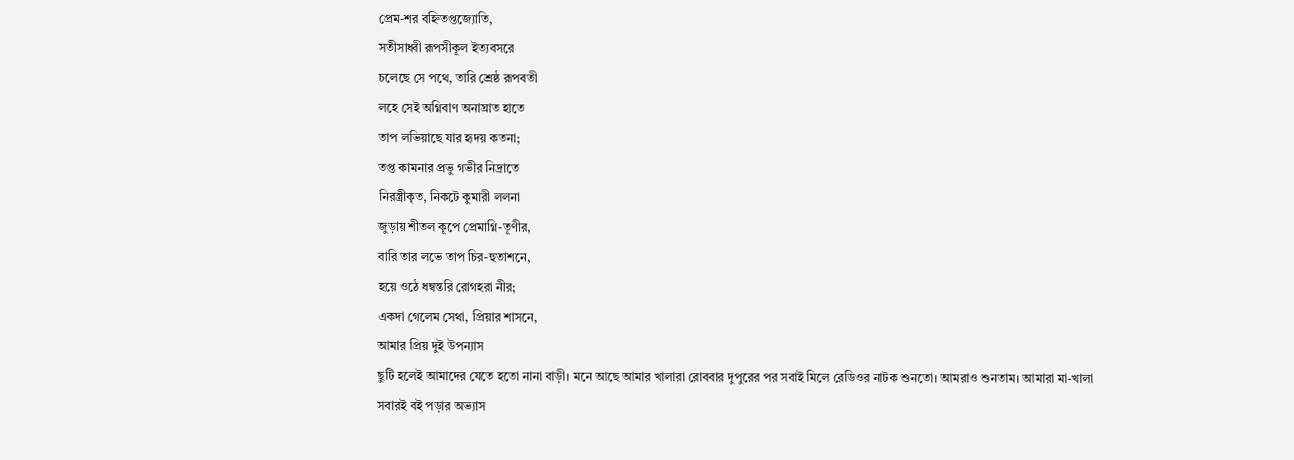প্রেম-শর বহ্নিতপ্তজ্যোতি,
সতীসাধ্বী রূপসীকূল ইত্যবসরে
চলেছে সে পথে, তারি শ্রেষ্ঠ রূপবতী
লহে সেই অগ্নিবাণ অনাঘ্রাত হাতে
তাপ লভিয়াছে যার হৃদয় কতনা;
তপ্ত কামনার প্রভু গভীর নিদ্রাতে
নিরস্ত্রীকৃত, নিকটে কুমারী ললনা
জুড়ায় শীতল কূপে প্রেমাগ্নি-তূণীর,
বারি তার লভে তাপ চির-হুতাশনে,
হয়ে ওঠে ধন্বন্তরি রোগহরা নীর;
একদা গেলেম সেথা, প্রিয়ার শাসনে,
আমার প্রিয় দুই উপন্যাস
ছুটি হলেই আমাদের যেতে হতো নানা বাড়ী। মনে আছে আমার খালারা রোববার দুপুরের পর সবাই মিলে রেডিওর নাটক শুনতো। আমরাও শুনতাম। আমারা মা-খালা সবারই বই পড়ার অভ্যাস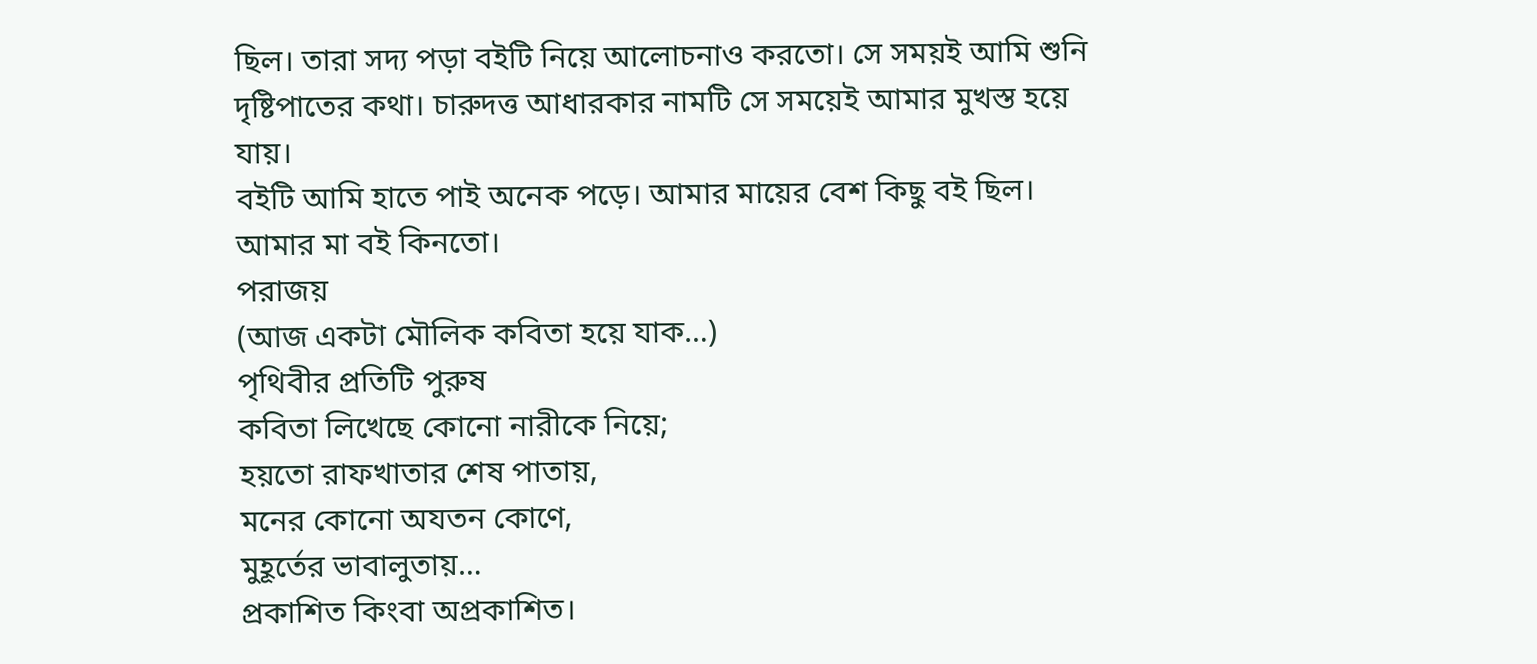ছিল। তারা সদ্য পড়া বইটি নিয়ে আলোচনাও করতো। সে সময়ই আমি শুনি দৃষ্টিপাতের কথা। চারুদত্ত আধারকার নামটি সে সময়েই আমার মুখস্ত হয়ে যায়।
বইটি আমি হাতে পাই অনেক পড়ে। আমার মায়ের বেশ কিছু বই ছিল। আমার মা বই কিনতো।
পরাজয়
(আজ একটা মৌলিক কবিতা হয়ে যাক…)
পৃথিবীর প্রতিটি পুরুষ
কবিতা লিখেছে কোনো নারীকে নিয়ে;
হয়তো রাফখাতার শেষ পাতায়,
মনের কোনো অযতন কোণে,
মুহূর্তের ভাবালুতায়…
প্রকাশিত কিংবা অপ্রকাশিত।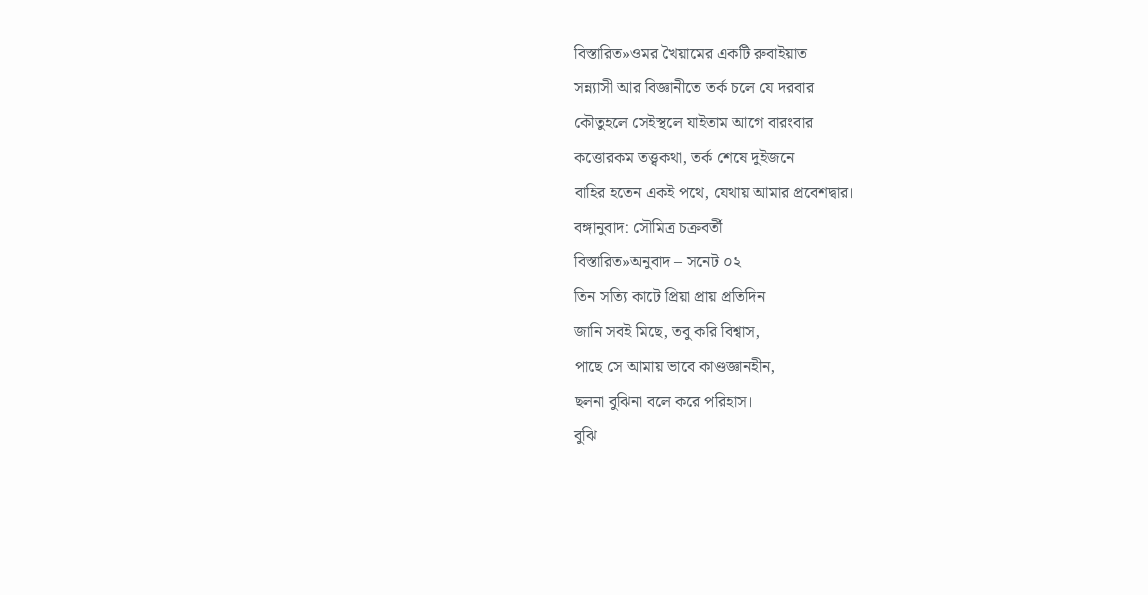বিস্তারিত»ওমর খৈয়ামের একটি রুবাইয়াত
সন্ন্যাসী আর বিজ্ঞানীতে তর্ক চলে যে দরবার
কৌতুহলে সেইস্থলে যাইতাম আগে বারংবার
কত্তোরকম তত্ত্বকথা, তর্ক শেষে দুইজনে
বাহির হতেন একই পথে, যেথায় আমার প্রবেশদ্বার।
বঙ্গানুবাদ: সৌমিত্র চক্রবর্তী
বিস্তারিত»অনুবাদ – সনেট ০২
তিন সত্যি কাটে প্রিয়া প্রায় প্রতিদিন
জানি সবই মিছে, তবু করি বিশ্বাস,
পাছে সে আমায় ভাবে কাণ্ডজ্ঞানহীন,
ছলনা বুঝিনা বলে করে পরিহাস।
বুঝি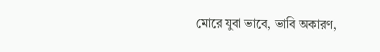মোরে যুবা ভাবে, ভাবি অকারণ,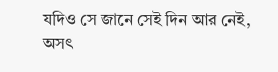যদিও সে জানে সেই দিন আর নেই,
অসৎ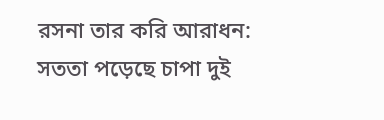রসনা তার করি আরাধন:
সততা পড়েছে চাপা দুই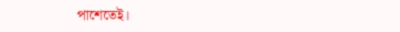পাশেতেই।